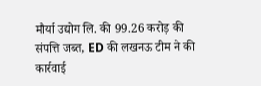मौर्या उद्योग लि. की 99.26 करोड़ की संपत्ति जब्त, ED की लखनऊ टीम ने की कार्रवाई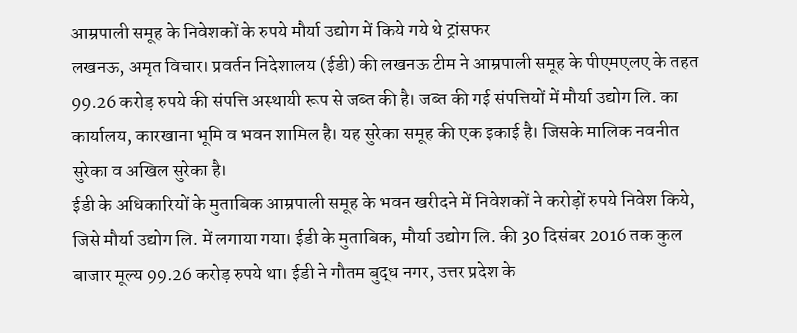आम्रपाली समूह के निवेशकों के रुपये मौर्या उद्योग में किये गये थे ट्रांसफर
लखनऊ, अमृत विचार। प्रवर्तन निदेशालय (ईडी) की लखनऊ टीम ने आम्रपाली समूह के पीएमएलए के तहत 99.26 करोड़ रुपये की संपत्ति अस्थायी रूप से जब्त की है। जब्त की गई संपत्तियों में मौर्या उद्योग लि. का कार्यालय, कारखाना भूमि व भवन शामिल है। यह सुरेका समूह की एक इकाई है। जिसके मालिक नवनीत सुरेका व अखिल सुरेका है।
ईडी के अधिकारियों के मुताबिक आम्रपाली समूह के भवन खरीदने में निवेशकों ने करोड़ों रुपये निवेश किये, जिसे मौर्या उद्योग लि. में लगाया गया। ईडी के मुताबिक, मौर्या उद्योग लि. की 30 दिसंबर 2016 तक कुल बाजार मूल्य 99.26 करोड़ रुपये था। ईडी ने गौतम बुद्ध नगर, उत्तर प्रदेश के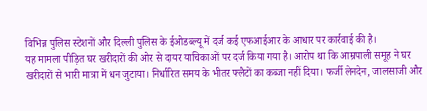विभिन्न पुलिस स्टेशनों और दिल्ली पुलिस के ईओडब्ल्यू में दर्ज कई एफआईआर के आधार पर कार्रवाई की है।
यह मामला पीड़ित घर खरीदारों की ओर से दायर याचिकाओं पर दर्ज किया गया है। आरोप था कि आम्रपाली समूह ने घर खरीदारों से भारी मात्रा में धन जुटाया। निर्धारित समय के भीतर फ्लैटों का कब्जा नहीं दिया। फर्जी लेनदेन, जालसाजी और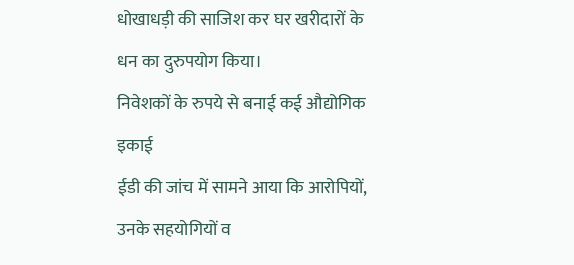धोखाधड़ी की साजिश कर घर खरीदारों के धन का दुरुपयोग किया।
निवेशकों के रुपये से बनाई कई औद्योगिक इकाई
ईडी की जांच में सामने आया कि आरोपियों, उनके सहयोगियों व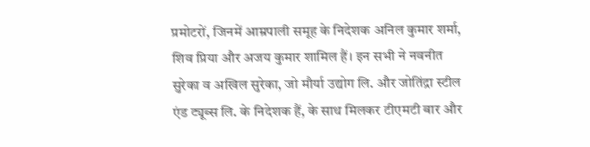प्रमोटरों, जिनमें आम्रपाली समूह के निदेशक अनिल कुमार शर्मा, शिव प्रिया और अजय कुमार शामिल हैं। इन सभी ने नवनीत सुरेका व अखिल सुरेका, जो मौर्या उद्योग लि. और जोतिंद्रा स्टील एंड ट्यूब्स लि. के निदेशक हैं, के साथ मिलकर टीएमटी बार और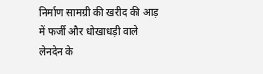निर्माण सामग्री की खरीद की आड़ में फर्जी और धोखाधड़ी वाले लेनदेन के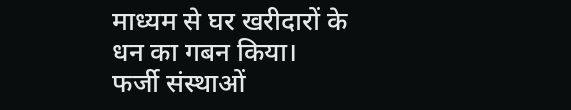माध्यम से घर खरीदारों के धन का गबन किया।
फर्जी संस्थाओं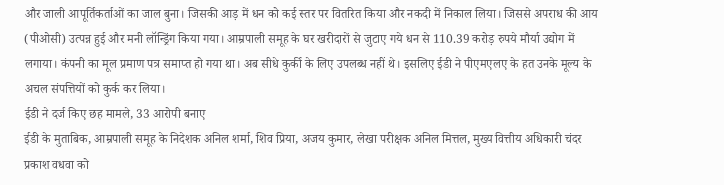और जाली आपूर्तिकर्ताओं का जाल बुना। जिसकी आड़ में धन को कई स्तर पर वितरित किया और नकदी में निकाल लिया। जिससे अपराध की आय (पीओसी) उत्पन्न हुई और मनी लॉन्ड्रिंग किया गया। आम्रपाली समूह के घर खरीदारों से जुटाए गये धन से 110.39 करोड़ रुपये मौर्या उद्योग में लगाया। कंपनी का मूल प्रमाण पत्र समाप्त हो गया था। अब सीधे कुर्की के लिए उपलब्ध नहीं थे। इसलिए ईडी ने पीएमएलए के हत उनके मूल्य के अचल संपत्तियों को कुर्क कर लिया।
ईडी ने दर्ज किए छह मामले, 33 आरोपी बनाए
ईडी के मुताबिक, आम्रपाली समूह के निदेशक अनिल शर्मा, शिव प्रिया, अजय कुमार, लेखा परीक्षक अनिल मित्तल, मुख्य वित्तीय अधिकारी चंदर प्रकाश वधवा को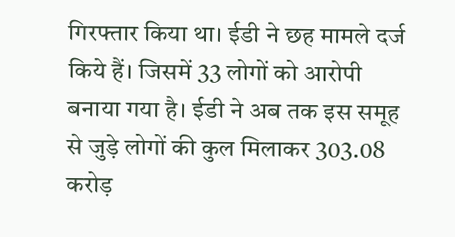गिरफ्तार किया था। ईडी ने छह मामले दर्ज किये हैं। जिसमें 33 लोगों को आरोपी बनाया गया है। ईडी ने अब तक इस समूह से जुड़े लोगों की कुल मिलाकर 303.08 करोड़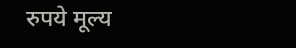रुपये मूल्य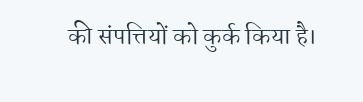की संपत्तियों को कुर्क किया है।